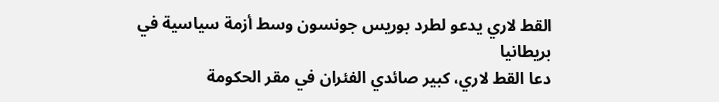القط لاري يدعو لطرد بوريس جونسون وسط أزمة سياسية في بريطانيا
دعا القط لاري، كبير صائدي الفئران في مقر الحكومة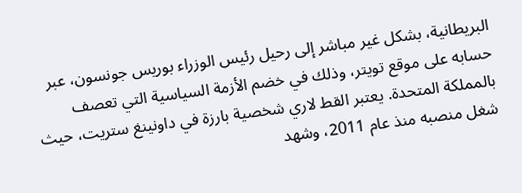البريطانية، بشكل غير مباشر إلى رحيل رئيس الوزراء بوريس جونسون، عبر حسابه على موقع تويتر، وذلك في خضم الأزمة السياسية التي تعصف بالمملكة المتحدة. يعتبر القط لاري شخصية بارزة في داونينغ ستريت، حيث شغل منصبه منذ عام 2011، وشهد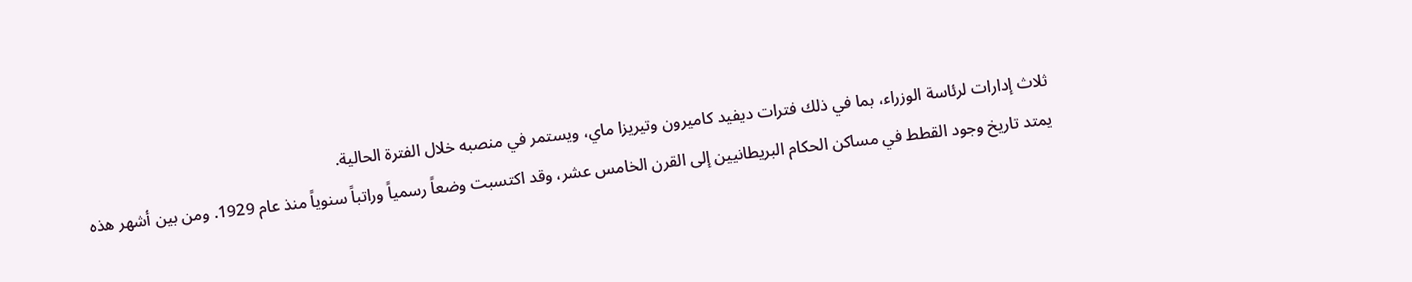ثلاث إدارات لرئاسة الوزراء، بما في ذلك فترات ديفيد كاميرون وتيريزا ماي، ويستمر في منصبه خلال الفترة الحالية.
يمتد تاريخ وجود القطط في مساكن الحكام البريطانيين إلى القرن الخامس عشر، وقد اكتسبت وضعاً رسمياً وراتباً سنوياً منذ عام 1929. ومن بين أشهر هذه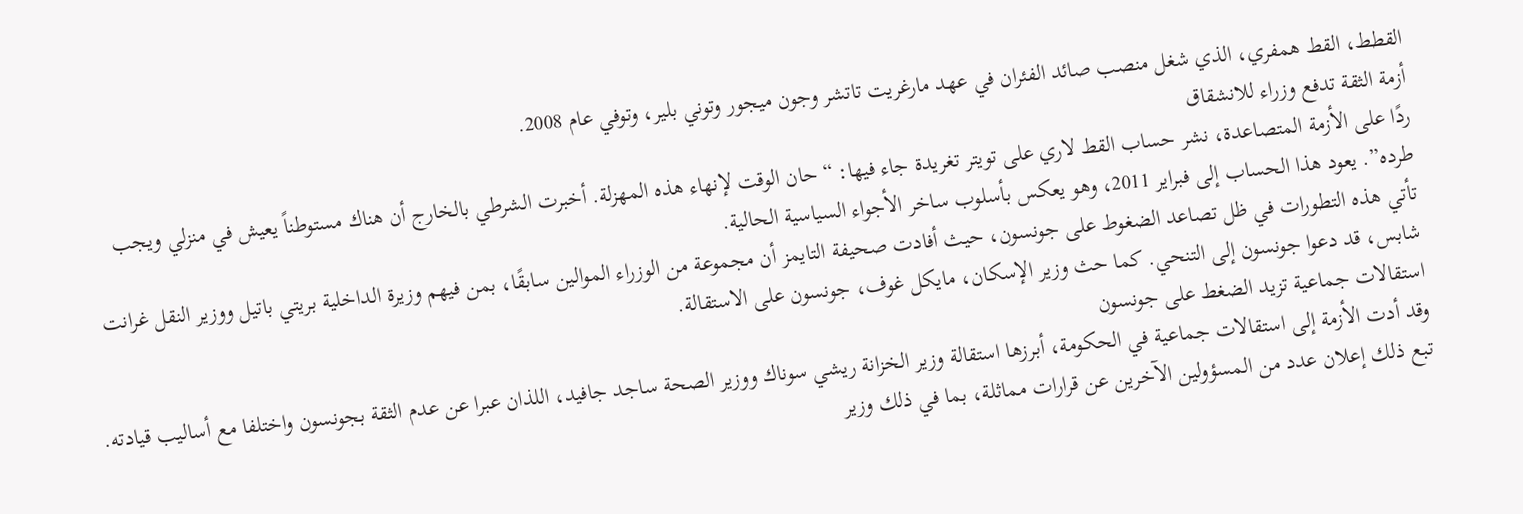القطط، القط همفري، الذي شغل منصب صائد الفئران في عهد مارغريت تاتشر وجون ميجور وتوني بلير، وتوفي عام 2008.
أزمة الثقة تدفع وزراء للانشقاق
ردًا على الأزمة المتصاعدة، نشر حساب القط لاري على تويتر تغريدة جاء فيها: “حان الوقت لإنهاء هذه المهزلة. أخبرت الشرطي بالخارج أن هناك مستوطناً يعيش في منزلي ويجب طرده”. يعود هذا الحساب إلى فبراير 2011، وهو يعكس بأسلوب ساخر الأجواء السياسية الحالية.
تأتي هذه التطورات في ظل تصاعد الضغوط على جونسون، حيث أفادت صحيفة التايمز أن مجموعة من الوزراء الموالين سابقًا، بمن فيهم وزيرة الداخلية بريتي باتيل ووزير النقل غرانت شابس، قد دعوا جونسون إلى التنحي. كما حث وزير الإسكان، مايكل غوف، جونسون على الاستقالة.
استقالات جماعية تزيد الضغط على جونسون
وقد أدت الأزمة إلى استقالات جماعية في الحكومة، أبرزها استقالة وزير الخزانة ريشي سوناك ووزير الصحة ساجد جافيد، اللذان عبرا عن عدم الثقة بجونسون واختلفا مع أساليب قيادته. تبع ذلك إعلان عدد من المسؤولين الآخرين عن قرارات مماثلة، بما في ذلك وزير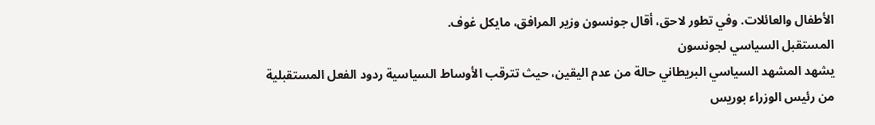الأطفال والعائلات. وفي تطور لاحق، أقال جونسون وزير المرافق، مايكل غوف.
المستقبل السياسي لجونسون
يشهد المشهد السياسي البريطاني حالة من عدم اليقين، حيث تترقب الأوساط السياسية ردود الفعل المستقبلية من رئيس الوزراء بوريس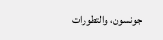جونسون، والتطورات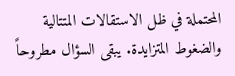المحتملة في ظل الاستقالات المتتالية والضغوط المتزايدة. يبقى السؤال مطروحاً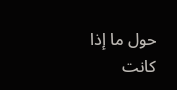حول ما إذا كانت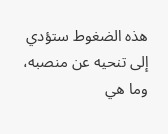هذه الضغوط ستؤدي إلى تنحيه عن منصبه، وما هي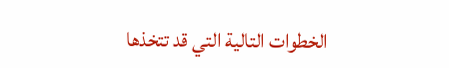الخطوات التالية التي قد تتخذها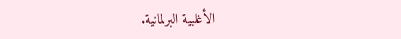الأغلبية البرلمانية.